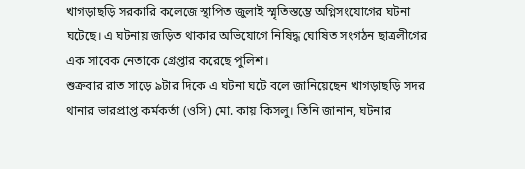খাগড়াছড়ি সরকারি কলেজে স্থাপিত জুলাই স্মৃতিস্তম্ভে অগ্নিসংযোগের ঘটনা ঘটেছে। এ ঘটনায় জড়িত থাকার অভিযোগে নিষিদ্ধ ঘোষিত সংগঠন ছাত্রলীগের এক সাবেক নেতাকে গ্রেপ্তার করেছে পুলিশ।
শুক্রবার রাত সাড়ে ৯টার দিকে এ ঘটনা ঘটে বলে জানিয়েছেন খাগড়াছড়ি সদর থানার ভারপ্রাপ্ত কর্মকর্তা (ওসি) মো. কায় কিসলু। তিনি জানান, ঘটনার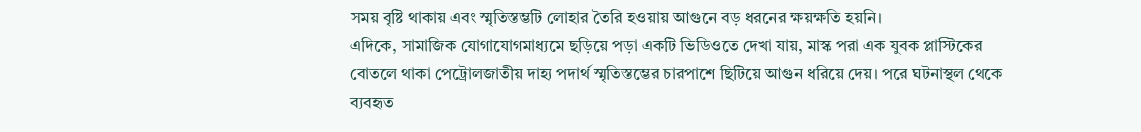সময় বৃষ্টি থাকায় এবং স্মৃতিস্তম্ভটি লোহার তৈরি হওয়ায় আগুনে বড় ধরনের ক্ষয়ক্ষতি হয়নি।
এদিকে, সামাজিক যোগাযোগমাধ্যমে ছড়িয়ে পড়া একটি ভিডিওতে দেখা যায়, মাস্ক পরা এক যুবক প্লাস্টিকের বোতলে থাকা পেট্রোলজাতীয় দাহ্য পদার্থ স্মৃতিস্তম্ভের চারপাশে ছিটিয়ে আগুন ধরিয়ে দেয়। পরে ঘটনাস্থল থেকে ব্যবহৃত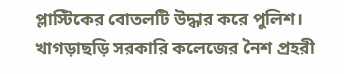প্লাস্টিকের বোতলটি উদ্ধার করে পুলিশ।
খাগড়াছড়ি সরকারি কলেজের নৈশ প্রহরী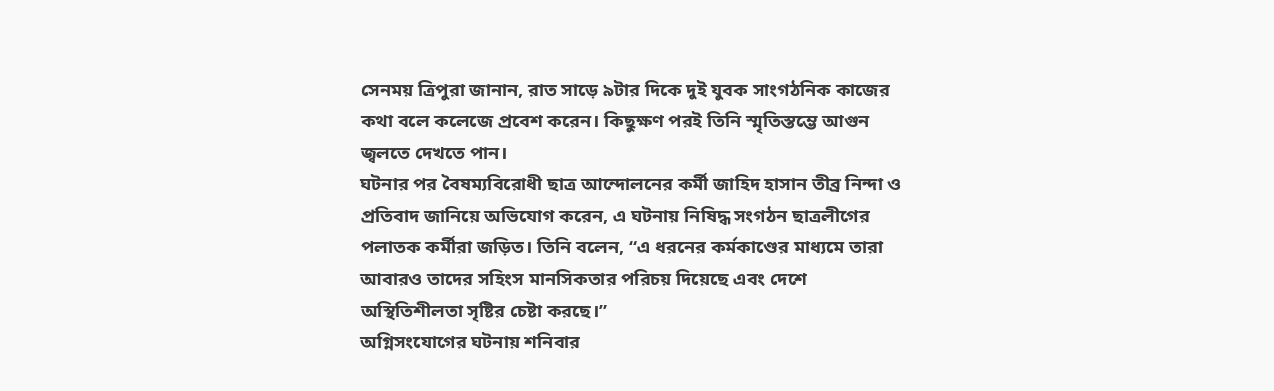সেনময় ত্রিপুরা জানান, রাত সাড়ে ৯টার দিকে দুই যুবক সাংগঠনিক কাজের কথা বলে কলেজে প্রবেশ করেন। কিছুক্ষণ পরই তিনি স্মৃতিস্তম্ভে আগুন জ্বলতে দেখতে পান।
ঘটনার পর বৈষম্যবিরোধী ছাত্র আন্দোলনের কর্মী জাহিদ হাসান তীব্র নিন্দা ও প্রতিবাদ জানিয়ে অভিযোগ করেন, এ ঘটনায় নিষিদ্ধ সংগঠন ছাত্রলীগের পলাতক কর্মীরা জড়িত। তিনি বলেন, “এ ধরনের কর্মকাণ্ডের মাধ্যমে তারা আবারও তাদের সহিংস মানসিকতার পরিচয় দিয়েছে এবং দেশে অস্থিতিশীলতা সৃষ্টির চেষ্টা করছে।”
অগ্নিসংযোগের ঘটনায় শনিবার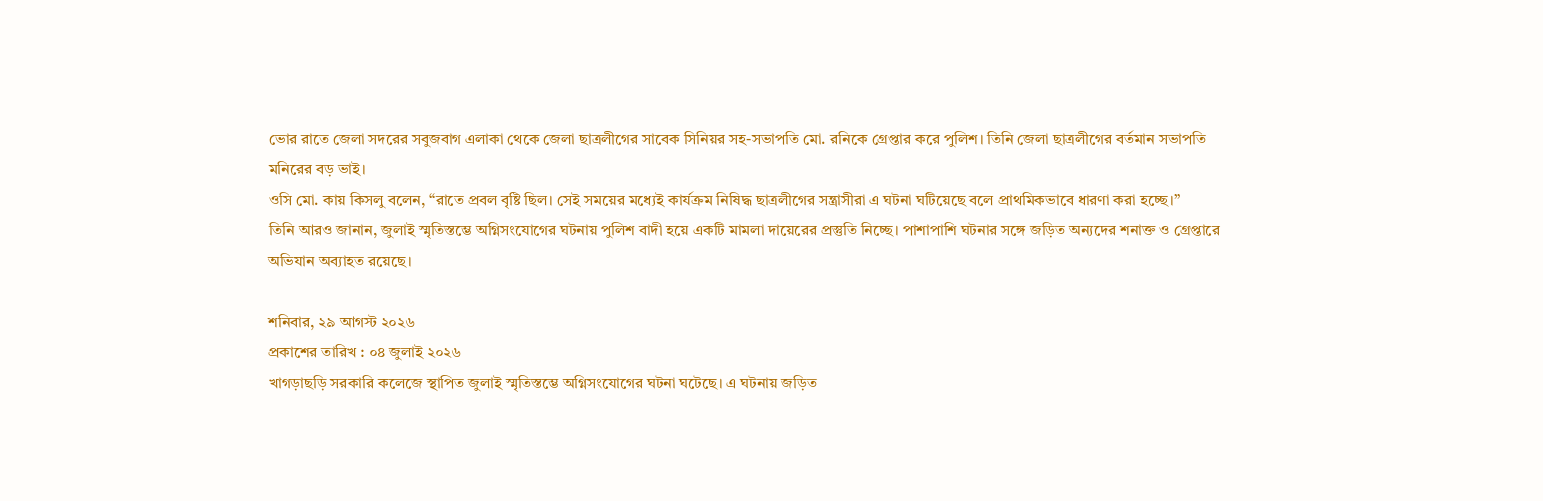ভোর রাতে জেলা সদরের সবুজবাগ এলাকা থেকে জেলা ছাত্রলীগের সাবেক সিনিয়র সহ-সভাপতি মো. রনিকে গ্রেপ্তার করে পুলিশ। তিনি জেলা ছাত্রলীগের বর্তমান সভাপতি মনিরের বড় ভাই।
ওসি মো. কায় কিসলু বলেন, “রাতে প্রবল বৃষ্টি ছিল। সেই সময়ের মধ্যেই কার্যক্রম নিষিদ্ধ ছাত্রলীগের সন্ত্রাসীরা এ ঘটনা ঘটিয়েছে বলে প্রাথমিকভাবে ধারণা করা হচ্ছে।”
তিনি আরও জানান, জুলাই স্মৃতিস্তম্ভে অগ্নিসংযোগের ঘটনায় পুলিশ বাদী হয়ে একটি মামলা দায়েরের প্রস্তুতি নিচ্ছে। পাশাপাশি ঘটনার সঙ্গে জড়িত অন্যদের শনাক্ত ও গ্রেপ্তারে অভিযান অব্যাহত রয়েছে।

শনিবার, ২৯ আগস্ট ২০২৬
প্রকাশের তারিখ : ০৪ জুলাই ২০২৬
খাগড়াছড়ি সরকারি কলেজে স্থাপিত জুলাই স্মৃতিস্তম্ভে অগ্নিসংযোগের ঘটনা ঘটেছে। এ ঘটনায় জড়িত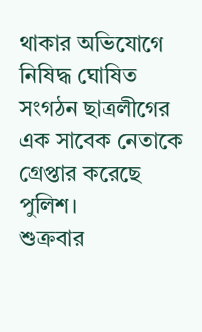থাকার অভিযোগে নিষিদ্ধ ঘোষিত সংগঠন ছাত্রলীগের এক সাবেক নেতাকে গ্রেপ্তার করেছে পুলিশ।
শুক্রবার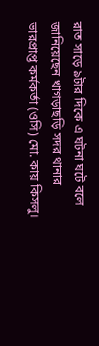রাত সাড়ে ৯টার দিকে এ ঘটনা ঘটে বলে জানিয়েছেন খাগড়াছড়ি সদর থানার ভারপ্রাপ্ত কর্মকর্তা (ওসি) মো. কায় কিসলু।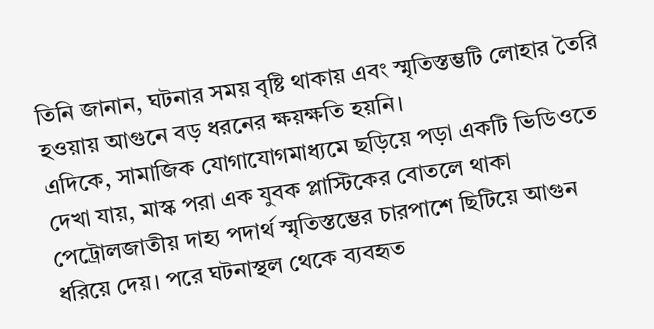তিনি জানান, ঘটনার সময় বৃষ্টি থাকায় এবং স্মৃতিস্তম্ভটি লোহার তৈরি হওয়ায় আগুনে বড় ধরনের ক্ষয়ক্ষতি হয়নি।
এদিকে, সামাজিক যোগাযোগমাধ্যমে ছড়িয়ে পড়া একটি ভিডিওতে দেখা যায়, মাস্ক পরা এক যুবক প্লাস্টিকের বোতলে থাকা পেট্রোলজাতীয় দাহ্য পদার্থ স্মৃতিস্তম্ভের চারপাশে ছিটিয়ে আগুন ধরিয়ে দেয়। পরে ঘটনাস্থল থেকে ব্যবহৃত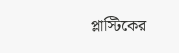প্লাস্টিকের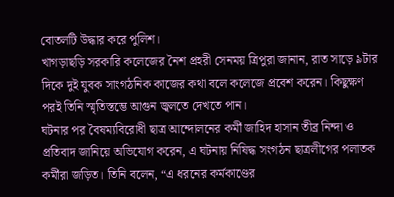বোতলটি উদ্ধার করে পুলিশ।
খাগড়াছড়ি সরকারি কলেজের নৈশ প্রহরী সেনময় ত্রিপুরা জানান, রাত সাড়ে ৯টার দিকে দুই যুবক সাংগঠনিক কাজের কথা বলে কলেজে প্রবেশ করেন। কিছুক্ষণ পরই তিনি স্মৃতিস্তম্ভে আগুন জ্বলতে দেখতে পান।
ঘটনার পর বৈষম্যবিরোধী ছাত্র আন্দোলনের কর্মী জাহিদ হাসান তীব্র নিন্দা ও প্রতিবাদ জানিয়ে অভিযোগ করেন, এ ঘটনায় নিষিদ্ধ সংগঠন ছাত্রলীগের পলাতক কর্মীরা জড়িত। তিনি বলেন, “এ ধরনের কর্মকাণ্ডের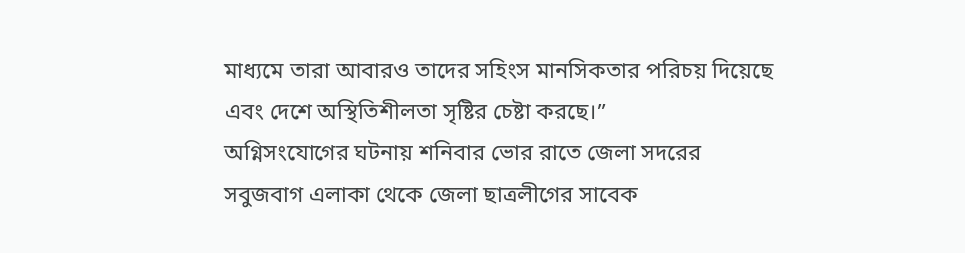মাধ্যমে তারা আবারও তাদের সহিংস মানসিকতার পরিচয় দিয়েছে এবং দেশে অস্থিতিশীলতা সৃষ্টির চেষ্টা করছে।”
অগ্নিসংযোগের ঘটনায় শনিবার ভোর রাতে জেলা সদরের সবুজবাগ এলাকা থেকে জেলা ছাত্রলীগের সাবেক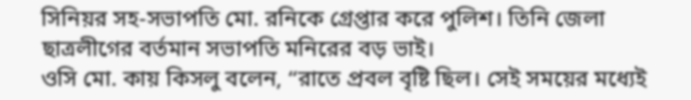সিনিয়র সহ-সভাপতি মো. রনিকে গ্রেপ্তার করে পুলিশ। তিনি জেলা ছাত্রলীগের বর্তমান সভাপতি মনিরের বড় ভাই।
ওসি মো. কায় কিসলু বলেন, “রাতে প্রবল বৃষ্টি ছিল। সেই সময়ের মধ্যেই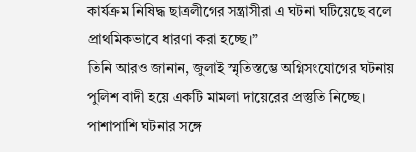কার্যক্রম নিষিদ্ধ ছাত্রলীগের সন্ত্রাসীরা এ ঘটনা ঘটিয়েছে বলে প্রাথমিকভাবে ধারণা করা হচ্ছে।”
তিনি আরও জানান, জুলাই স্মৃতিস্তম্ভে অগ্নিসংযোগের ঘটনায় পুলিশ বাদী হয়ে একটি মামলা দায়েরের প্রস্তুতি নিচ্ছে। পাশাপাশি ঘটনার সঙ্গে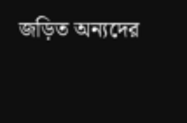জড়িত অন্যদের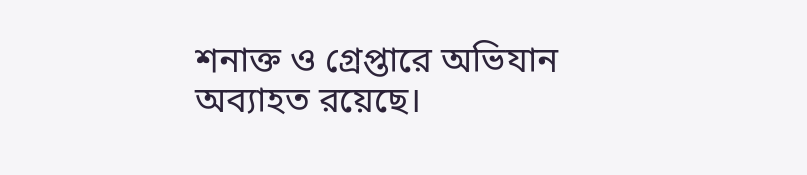শনাক্ত ও গ্রেপ্তারে অভিযান অব্যাহত রয়েছে।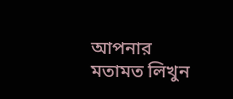আপনার মতামত লিখুন